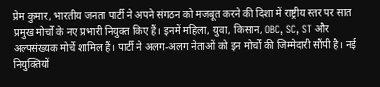प्रेम कुमार, भारतीय जनता पार्टी ने अपने संगठन को मजबूत करने की दिशा में राष्ट्रीय स्तर पर सात प्रमुख मोर्चों के नए प्रभारी नियुक्त किए हैं। इनमें महिला, युवा, किसान, OBC, SC, ST और अल्पसंख्यक मोर्चे शामिल हैं। पार्टी ने अलग-अलग नेताओं को इन मोर्चों की जिम्मेदारी सौंपी है। नई नियुक्तियों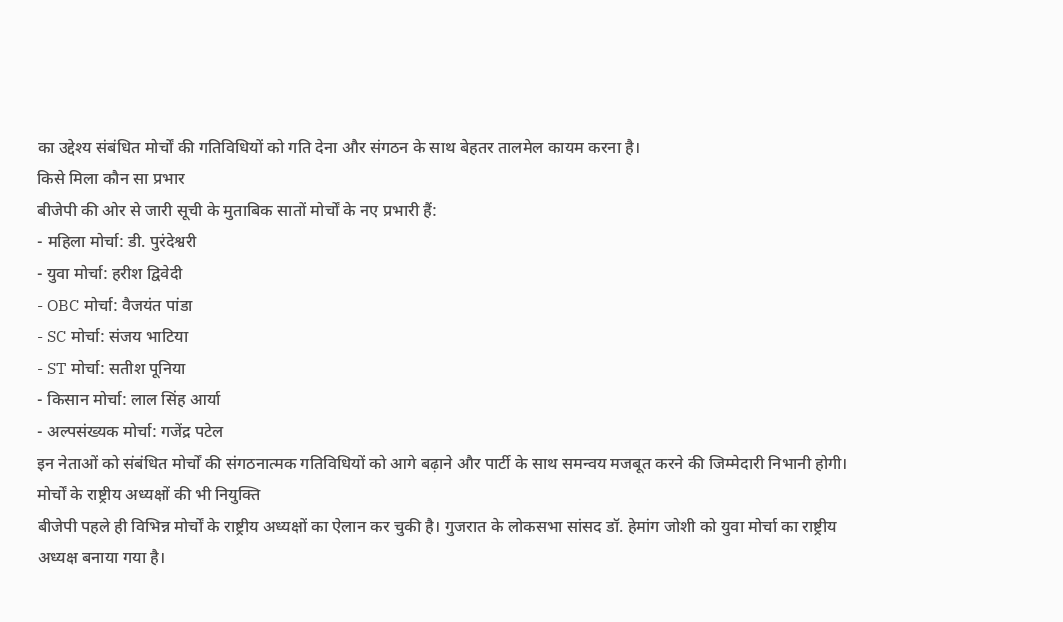का उद्देश्य संबंधित मोर्चों की गतिविधियों को गति देना और संगठन के साथ बेहतर तालमेल कायम करना है।
किसे मिला कौन सा प्रभार
बीजेपी की ओर से जारी सूची के मुताबिक सातों मोर्चों के नए प्रभारी हैं:
- महिला मोर्चा: डी. पुरंदेश्वरी
- युवा मोर्चा: हरीश द्विवेदी
- OBC मोर्चा: वैजयंत पांडा
- SC मोर्चा: संजय भाटिया
- ST मोर्चा: सतीश पूनिया
- किसान मोर्चा: लाल सिंह आर्या
- अल्पसंख्यक मोर्चा: गजेंद्र पटेल
इन नेताओं को संबंधित मोर्चों की संगठनात्मक गतिविधियों को आगे बढ़ाने और पार्टी के साथ समन्वय मजबूत करने की जिम्मेदारी निभानी होगी।
मोर्चों के राष्ट्रीय अध्यक्षों की भी नियुक्ति
बीजेपी पहले ही विभिन्न मोर्चों के राष्ट्रीय अध्यक्षों का ऐलान कर चुकी है। गुजरात के लोकसभा सांसद डॉ. हेमांग जोशी को युवा मोर्चा का राष्ट्रीय अध्यक्ष बनाया गया है।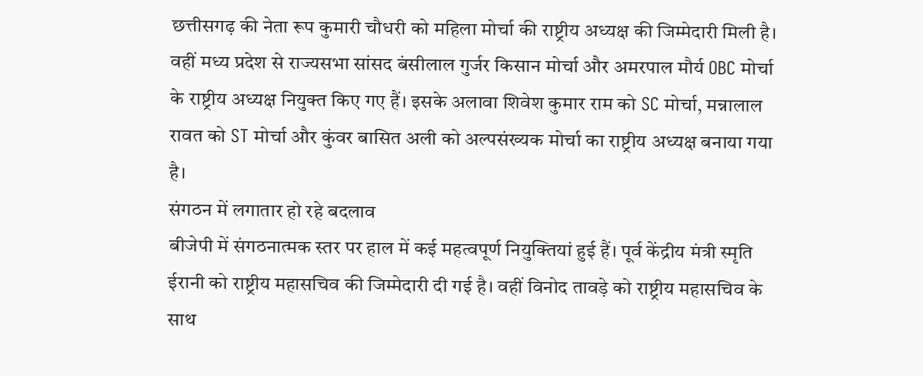छत्तीसगढ़ की नेता रूप कुमारी चौधरी को महिला मोर्चा की राष्ट्रीय अध्यक्ष की जिम्मेदारी मिली है। वहीं मध्य प्रदेश से राज्यसभा सांसद बंसीलाल गुर्जर किसान मोर्चा और अमरपाल मौर्य OBC मोर्चा के राष्ट्रीय अध्यक्ष नियुक्त किए गए हैं। इसके अलावा शिवेश कुमार राम को SC मोर्चा, मन्नालाल रावत को ST मोर्चा और कुंवर बासित अली को अल्पसंख्यक मोर्चा का राष्ट्रीय अध्यक्ष बनाया गया है।
संगठन में लगातार हो रहे बदलाव
बीजेपी में संगठनात्मक स्तर पर हाल में कई महत्वपूर्ण नियुक्तियां हुई हैं। पूर्व केंद्रीय मंत्री स्मृति ईरानी को राष्ट्रीय महासचिव की जिम्मेदारी दी गई है। वहीं विनोद तावड़े को राष्ट्रीय महासचिव के साथ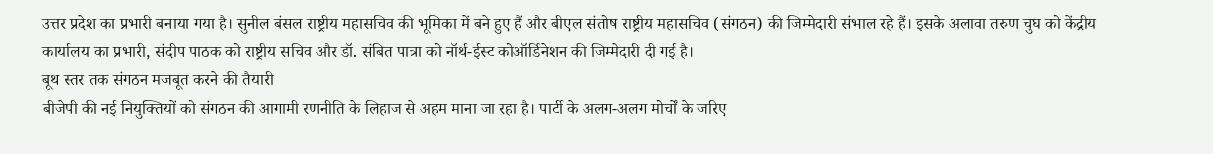उत्तर प्रदेश का प्रभारी बनाया गया है। सुनील बंसल राष्ट्रीय महासचिव की भूमिका में बने हुए हैं और बीएल संतोष राष्ट्रीय महासचिव (संगठन) की जिम्मेदारी संभाल रहे हैं। इसके अलावा तरुण चुघ को केंद्रीय कार्यालय का प्रभारी, संदीप पाठक को राष्ट्रीय सचिव और डॉ. संबित पात्रा को नॉर्थ-ईस्ट कोऑर्डिनेशन की जिम्मेदारी दी गई है।
बूथ स्तर तक संगठन मजबूत करने की तैयारी
बीजेपी की नई नियुक्तियों को संगठन की आगामी रणनीति के लिहाज से अहम माना जा रहा है। पार्टी के अलग-अलग मोर्चों के जरिए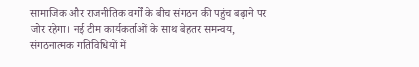सामाजिक और राजनीतिक वर्गों के बीच संगठन की पहुंच बढ़ाने पर जोर रहेगा। नई टीम कार्यकर्ताओं के साथ बेहतर समन्वय, संगठनात्मक गतिविधियों में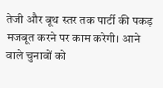तेजी और बूथ स्तर तक पार्टी की पकड़ मजबूत करने पर काम करेगी। आने वाले चुनावों को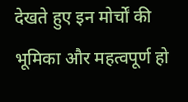देखते हुए इन मोर्चों की भूमिका और महत्वपूर्ण हो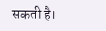सकती है।